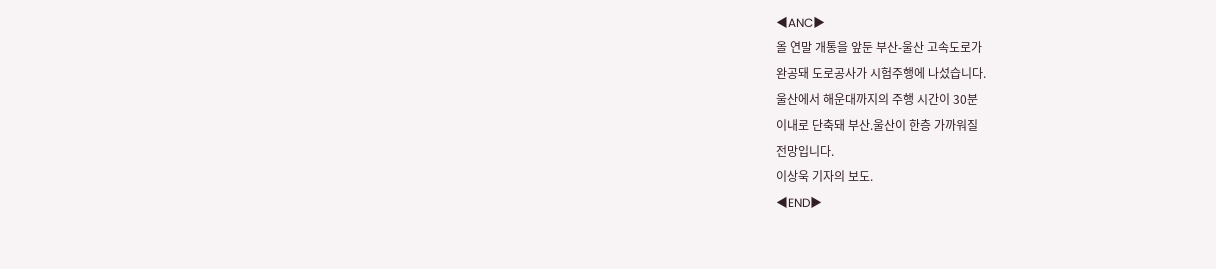◀ANC▶
올 연말 개통을 앞둔 부산-울산 고속도로가
완공돼 도로공사가 시험주행에 나섰습니다.
울산에서 해운대까지의 주행 시간이 30분
이내로 단축돼 부산.울산이 한층 가까워질
전망입니다.
이상욱 기자의 보도.
◀END▶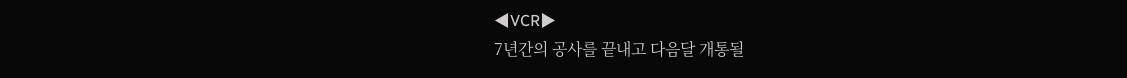◀VCR▶
7년간의 공사를 끝내고 다음달 개통될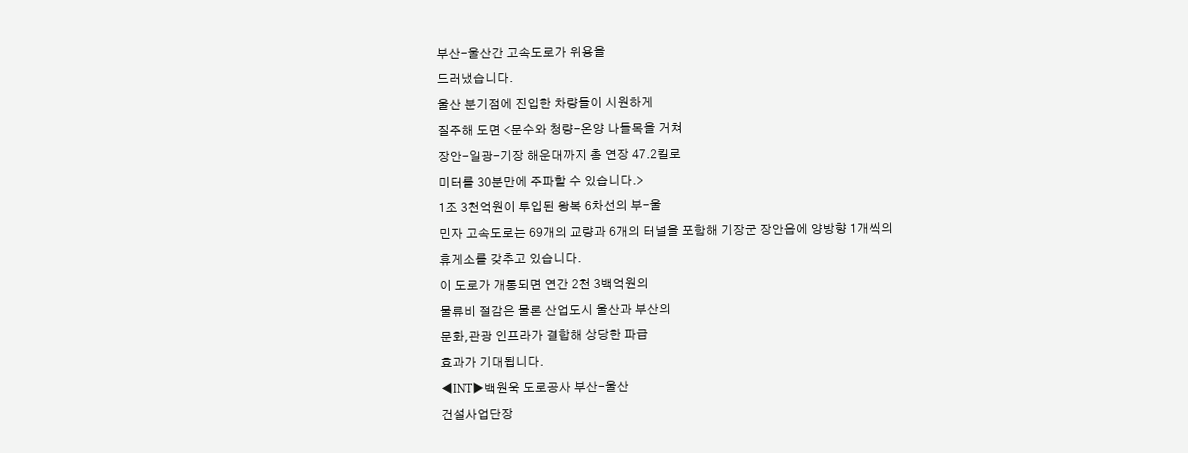부산-울산간 고속도로가 위용을
드러냈습니다.
울산 분기점에 진입한 차량들이 시원하게
질주해 도면 <문수와 청량-온양 나들목을 거쳐
장안-일광-기장 해운대까지 총 연장 47.2킬로
미터를 30분만에 주파할 수 있습니다.>
1조 3천억원이 투입된 왕복 6차선의 부-울
민자 고속도로는 69개의 교량과 6개의 터널을 포함해 기장군 장안읍에 양방향 1개씩의
휴게소를 갖추고 있습니다.
이 도로가 개통되면 연간 2천 3백억원의
물류비 절감은 물론 산업도시 울산과 부산의
문화,관광 인프라가 결합해 상당한 파급
효과가 기대됩니다.
◀INT▶백원욱 도로공사 부산-울산
건설사업단장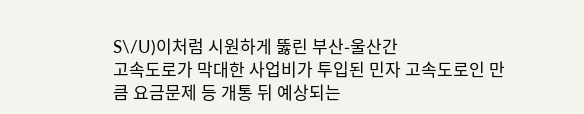S\/U)이처럼 시원하게 뚫린 부산-울산간
고속도로가 막대한 사업비가 투입된 민자 고속도로인 만큼 요금문제 등 개통 뒤 예상되는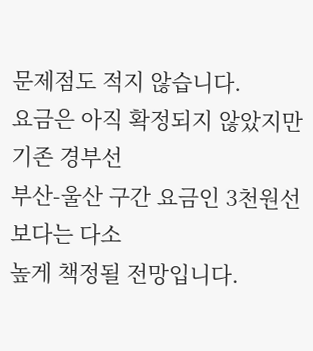문제점도 적지 않습니다.
요금은 아직 확정되지 않았지만 기존 경부선
부산-울산 구간 요금인 3천원선보다는 다소
높게 책정될 전망입니다.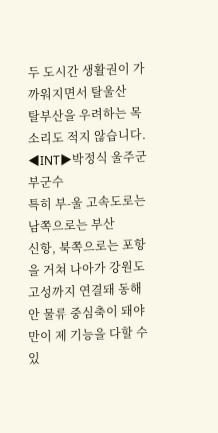두 도시간 생활권이 가까워지면서 탈울산
탈부산을 우려하는 목소리도 적지 않습니다.
◀INT▶박정식 울주군 부군수
특히 부-울 고속도로는 남쪽으로는 부산
신항, 북쪽으로는 포항을 거쳐 나아가 강원도 고성까지 연결돼 동해안 물류 중심축이 돼야
만이 제 기능을 다할 수 있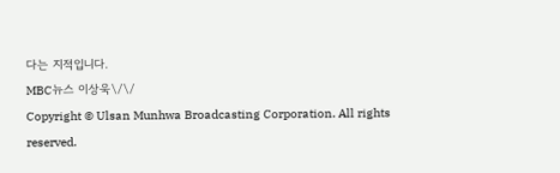다는 지적입니다.
MBC뉴스 이상욱\/\/
Copyright © Ulsan Munhwa Broadcasting Corporation. All rights reserved.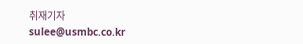취재기자
sulee@usmbc.co.kr